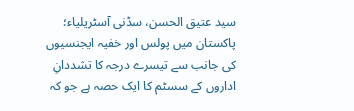سید عتیق الحسن، سڈنی آسٹریلیاء؛ پاکستان میں پولس اور خفیہ ایجنسیوں کی جانب سے تیسرے درجہ کا تشددانِ اداروں کے سسٹم کا ایک حصہ ہے جو کہ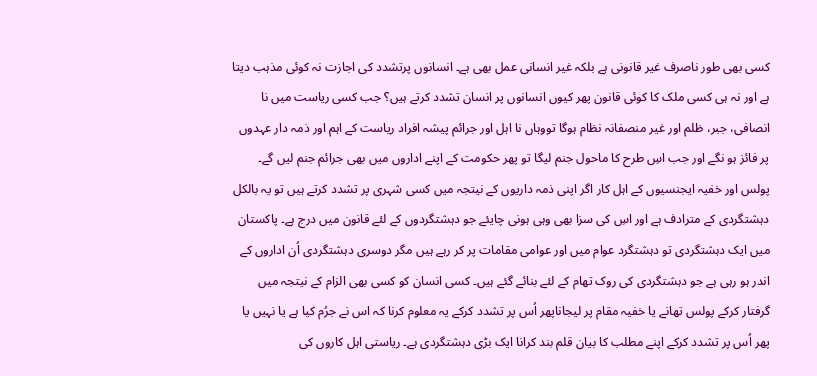کسی بھی طور ناصرف غیر قانونی ہے بلکہ غیر انسانی عمل بھی ہے۔ انسانوں پرتشدد کی اجازت نہ کوئی مذہب دیتا ہے اور نہ ہی کسی ملک کا کوئی قانون پھر کیوں انسانوں پر انسان تشدد کرتے ہیں؟ جب کسی ریاست میں نا انصافی، جبر، ظلم اور غیر منصفانہ نظام ہوگا تووہاں نا اہل اور جرائم پیشہ افراد ریاست کے اہم اور ذمہ دار عہدوں پر فائز ہو نگے اور جب اسِ طرح کا ماحول جنم لیگا تو پھر حکومت کے اپنے اداروں میں بھی جرائم جنم لیں گے۔ پولس اور خفیہ ایجنسیوں کے اہل کار اگر اپنی ذمہ داریوں کے نیتجہ میں کسی شہری پر تشدد کرتے ہیں تو یہ بالکل دہشتگردی کے مترادف ہے اور اسِ کی سزا بھی وہی ہونی چایئے جو دہشتگردوں کے لئے قانون میں درج ہے۔ پاکستان میں ایک دہشتگردی تو دہشتگرد عوام میں اور عوامی مقامات پر کر رہے ہیں مگر دوسری دہشتگردی اُن اداروں کے اندر ہو رہی ہے جو دہشتگردی کی روک تھام کے لئے بنائے گئے ہیں۔ کسی انسان کو کسی بھی الزام کے نیتجہ میں گرفتار کرکے پولس تھانے یا خفیہ مقام پر لیجاناپھر اُس پر تشدد کرکے یہ معلوم کرنا کہ اس نے جرُم کیا ہے یا نہیں یا پھر اُس پر تشدد کرکے اپنے مطلب کا بیان قلم بند کرانا ایک بڑی دہشتگردی ہے۔ ریاستی اہل کاروں کی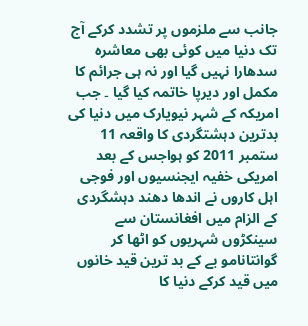جانب سے ملزموں پر تشدد کرکے آج تک دنیا میں کوئی بھی معاشرہ سدھارا نہیں گیا اور نہ ہی جرائم کا مکمل اور دیرپا خاتمہ کیا گیا ۔ جب امریکہ کے شہر نیویارک میں دنیا کی بدترین دہشتگردی کا واقعہ 11 ستمبر 2011 کو ہواجس کے بعد امریکی خفیہ ایجنسیوں اور فوجی اہل کاروں نے اندھا دھند دہشگردی کے الزام میں افغانستان سے سینکڑوں شہریوں کو اٹھا کر گوانتانامو بے کے بد ترین قید خانوں میں قید کرکے دنیا کا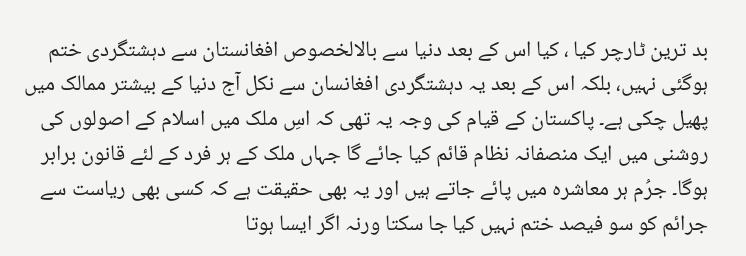بد ترین ٹارچر کیا ، کیا اس کے بعد دنیا سے بالالخصوص افغانستان سے دہشتگردی ختم ہوگئی نہیں، بلکہ اس کے بعد یہ دہشتگردی افغانسان سے نکل آج دنیا کے بیشتر ممالک میں پھیل چکی ہے۔ پاکستان کے قیام کی وجہ یہ تھی کہ اسِ ملک میں اسلام کے اصولوں کی روشنی میں ایک منصفانہ نظام قائم کیا جائے گا جہاں ملک کے ہر فرد کے لئے قانون برابر ہوگا۔ جرُم ہر معاشرہ میں پائے جاتے ہیں اور یہ بھی حقیقت ہے کہ کسی بھی ریاست سے جرائم کو سو فیصد ختم نہیں کیا جا سکتا ورنہ اگر ایسا ہوتا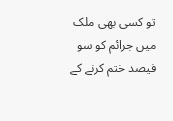تو کسی بھی ملک میں جرائم کو سو فیصد ختم کرنے کے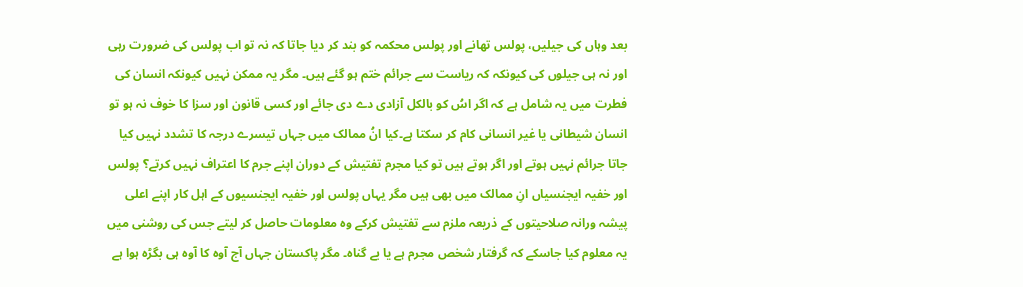بعد وہاں کی جیلیں، پولس تھانے اور پولس محکمہ کو بند کر دیا جاتا کہ نہ تو اب پولس کی ضرورت رہی اور نہ ہی جیلوں کی کیونکہ کہ ریاست سے جرائم ختم ہو گئے ہیں۔ مگر یہ ممکن نہیں کیونکہ انسان کی فطرت میں یہ شامل ہے کہ اگر اسُ کو بالکل آزادی دے دی جائے اور کسی قانون اور سزا کا خوف نہ ہو تو انسان شیطانی یا غیر انسانی کام کر سکتا ہے۔کیا انُ ممالک میں جہاں تیسرے درجہ کا تشدد نہیں کیا جاتا جرائم نہیں ہوتے اور اگر ہوتے ہیں تو کیا مجرم تفتیش کے دوران اپنے جرم کا اعتراف نہیں کرتے؟ پولس اور خفیہ ایجنسیاں انِ ممالک میں بھی ہیں مگر یہاں پولس اور خفیہ ایجنسیوں کے اہل کار اپنے اعلی پیشہ ورانہ صلاحیتوں کے ذریعہ ملزم سے تفتیش کرکے وہ معلومات حاصل کر لیتے جس کی روشنی میں یہ معلوم کیا جاسکے کہ گرفتار شخص مجرم ہے یا بے گناہ۔ مگر پاکستان جہاں آج آوہ کا آوہ ہی بگڑہ ہوا ہے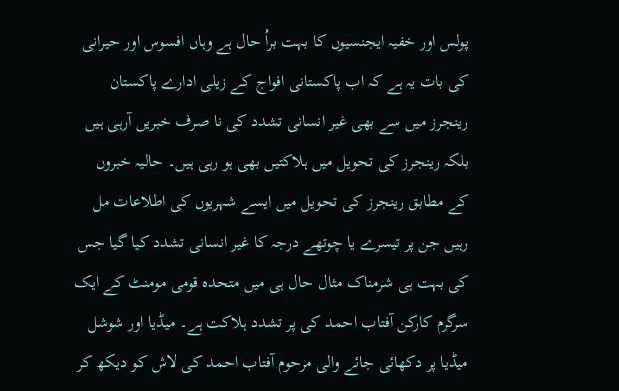پولس اور خفیہ ایجنسیوں کا بہت براُ حال ہے وہاں افسوس اور حیرانی کی بات یہ ہے کہ اب پاکستانی افواج کے زیلی ادارے پاکستان رینجرز میں سے بھی غیر انسانی تشدد کی نا صرف خبریں آرہی ہیں بلکہ رینجرز کی تحویل میں ہلاکتیں بھی ہو رہی ہیں۔ حالیہ خبروں کے مطابق رینجرز کی تحویل میں ایسے شہریوں کی اطلاعات مل رہیں جن پر تیسرے یا چوتھے درجہ کا غیر انسانی تشدد کیا گیا جس کی بہت ہی شرمناک مثال حال ہی میں متحدہ قومی مومنٹ کے ایک سرگرم کارکن آفتاب احمد کی پر تشدد ہلاکت ہے۔ میڈیا اور شوشل میڈیا پر دکھائی جائے والی مرحوم آفتاب احمد کی لاش کو دیکھ کر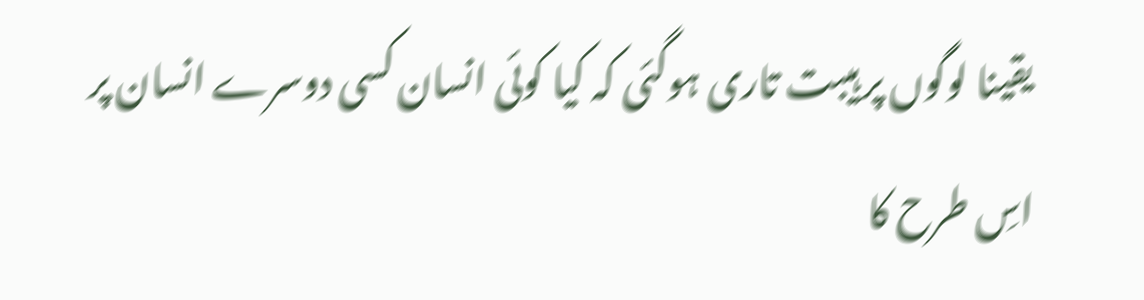یقینا لوگوں پر ہیبت تاری ہوگئی کہ کیا کوئی انسان کسی دوسرے انسان پر اسِ طرح کا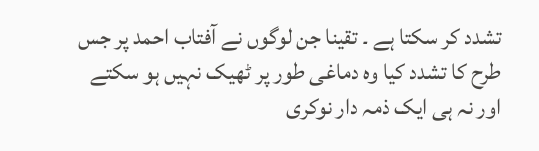تشدد کر سکتا ہے ۔ تقینا جن لوگوں نے آفتاب احمد پر جس طرح کا تشدد کیا وہ دماغی طور پر ٹھیک نہیں ہو سکتے اور نہ ہی ایک ذمہ دار نوکری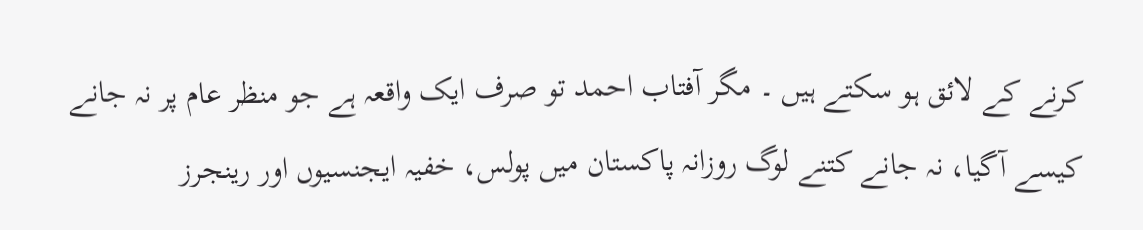کرنے کے لائق ہو سکتے ہیں ۔ مگر آفتاب احمد تو صرف ایک واقعہ ہے جو منظر عام پر نہ جانے کیسے آگیا، نہ جانے کتنے لوگ روزانہ پاکستان میں پولس، خفیہ ایجنسیوں اور رینجرز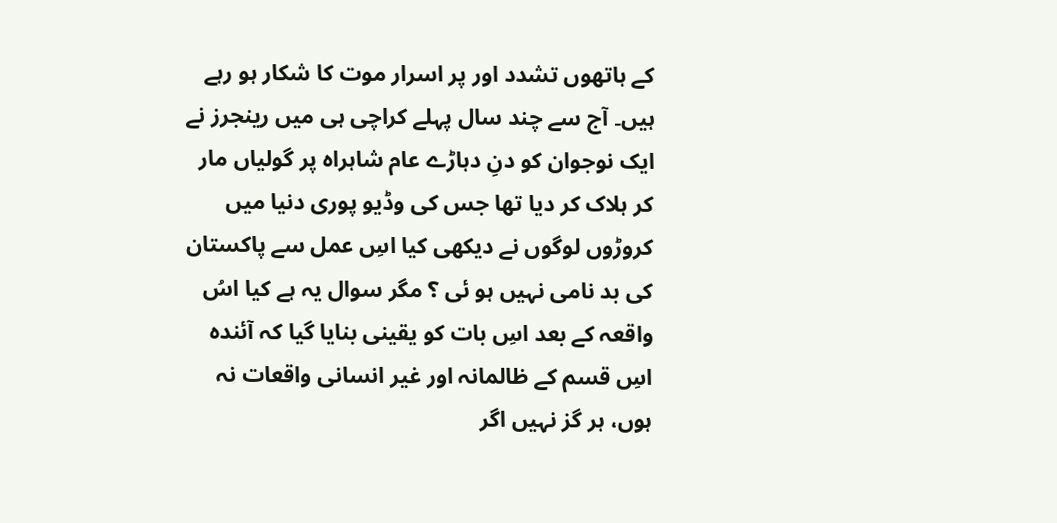کے ہاتھوں تشدد اور پر اسرار موت کا شکار ہو رہے ہیں۔ آج سے چند سال پہلے کراچی ہی میں رینجرز نے ایک نوجوان کو دنِ دہاڑے عام شاہراہ پر گولیاں مار کر ہلاک کر دیا تھا جس کی وڈیو پوری دنیا میں کروڑوں لوگوں نے دیکھی کیا اسِ عمل سے پاکستان کی بد نامی نہیں ہو ئی ؟ مگر سوال یہ ہے کیا اسُ واقعہ کے بعد اسِ بات کو یقینی بنایا گیا کہ آئندہ اسِ قسم کے ظالمانہ اور غیر انسانی واقعات نہ ہوں، ہر گز نہیں اگر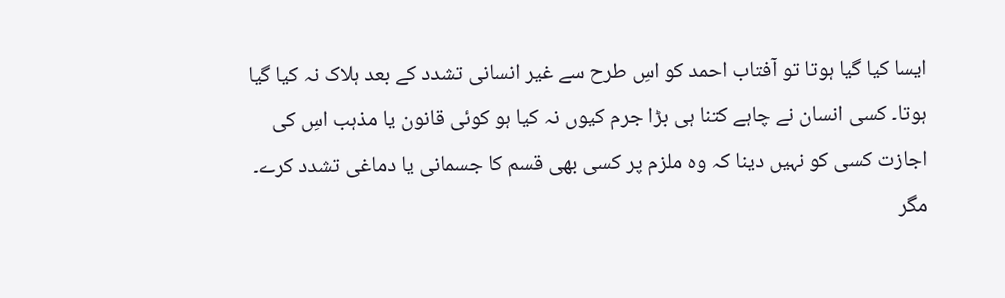ایسا کیا گیا ہوتا تو آفتاب احمد کو اسِ طرح سے غیر انسانی تشدد کے بعد ہلاک نہ کیا گیا ہوتا۔ کسی انسان نے چاہے کتنا ہی بڑا جرم کیوں نہ کیا ہو کوئی قانون یا مذہب اسِ کی اجازت کسی کو نہیں دینا کہ وہ ملزم پر کسی بھی قسم کا جسمانی یا دماغی تشدد کرے۔ مگر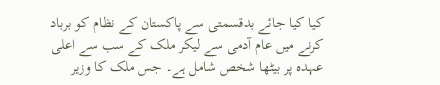کیا کیا جائے بدقسمتی سے پاکستان کے نظام کو برباد کرنے میں عام آدمی سے لیکر ملک کے سب سے اعلی عہدہ پر بیٹھا شخص شامل ہے۔ جس ملک کا وزیر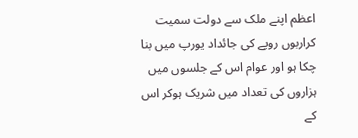اعظم اپنے ملک سے دولت سمیت کراربوں روپے کی جائداد یورپ میں بنا چکا ہو اور عوام اس کے جلسوں میں ہزاروں کی تعداد میں شریک ہوکر اس کے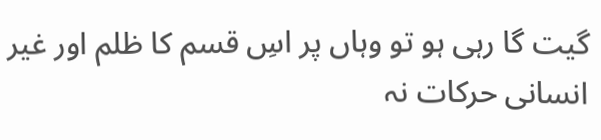گیت گا رہی ہو تو وہاں پر اسِ قسم کا ظلم اور غیر انسانی حرکات نہ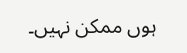ہوں ممکن نہیں۔